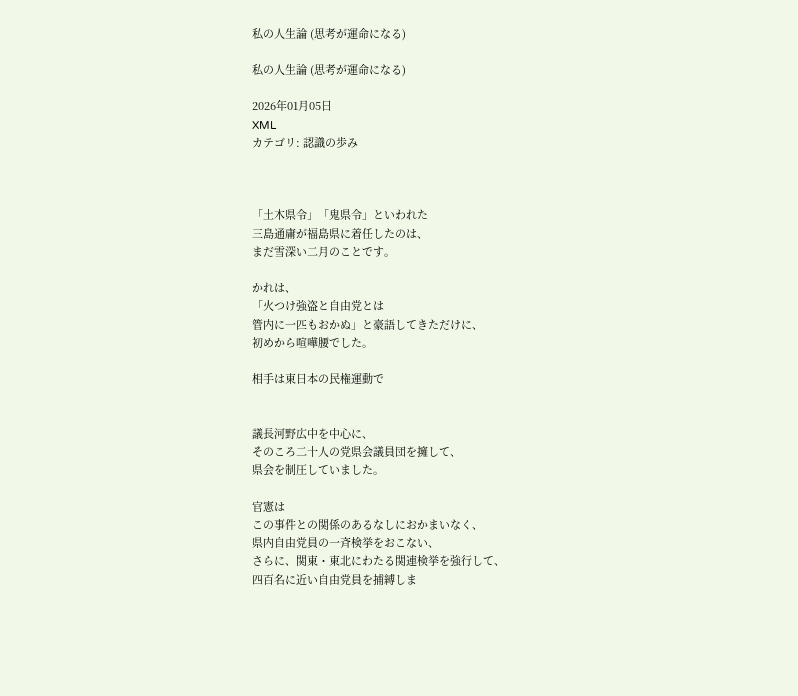私の人生論 (思考が運命になる)

私の人生論 (思考が運命になる)

2026年01月05日
XML
カテゴリ: 認識の歩み



「土木県令」「鬼県令」といわれた
三島通庸が福島県に着任したのは、
まだ雪深い二月のことです。

かれは、
「火つけ強盗と自由党とは
管内に一匹もおかぬ」と豪語してきただけに、
初めから喧嘩腰でした。

相手は東日本の民権運動で


議長河野広中を中心に、
そのころ二十人の党県会議員団を擁して、
県会を制圧していました。

官憲は
この事件との関係のあるなしにおかまいなく、
県内自由党員の一斉検挙をおこない、
さらに、関東・東北にわたる関連検挙を強行して、
四百名に近い自由党員を捕縛しま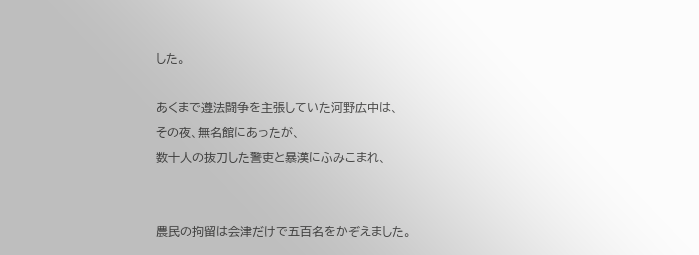した。

あくまで遵法闘争を主張していた河野広中は、
その夜、無名館にあったが、
数十人の抜刀した警吏と暴漢にふみこまれ、


農民の拘留は会津だけで五百名をかぞえました。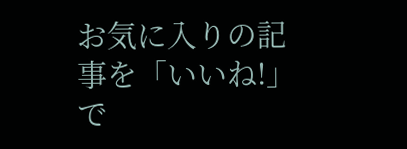お気に入りの記事を「いいね!」で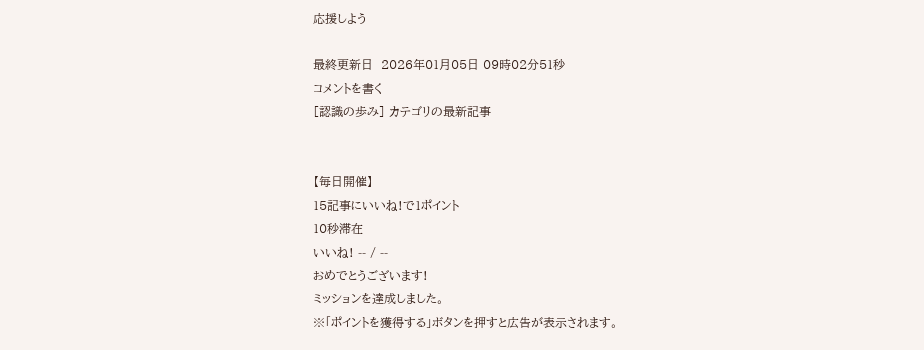応援しよう

最終更新日  2026年01月05日 09時02分51秒
コメントを書く
[認識の歩み] カテゴリの最新記事


【毎日開催】
15記事にいいね!で1ポイント
10秒滞在
いいね! -- / --
おめでとうございます!
ミッションを達成しました。
※「ポイントを獲得する」ボタンを押すと広告が表示されます。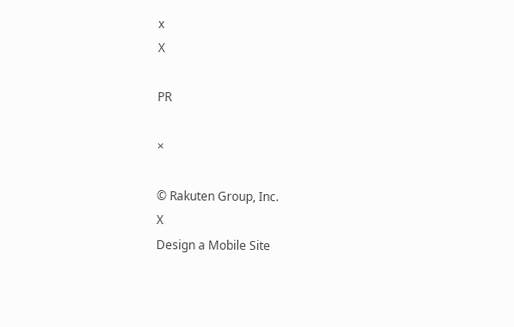x
X

PR

×

© Rakuten Group, Inc.
X
Design a Mobile Site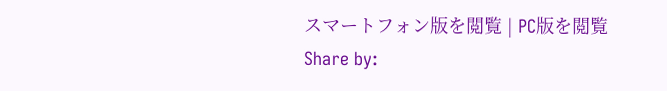スマートフォン版を閲覧 | PC版を閲覧
Share by: